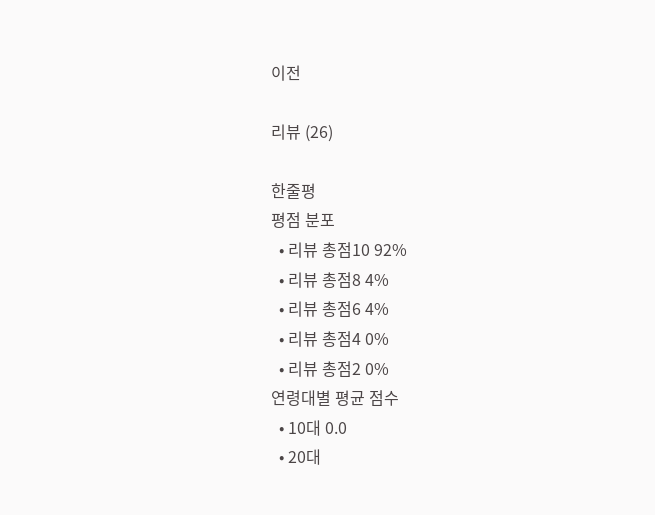이전

리뷰 (26)

한줄평
평점 분포
  • 리뷰 총점10 92%
  • 리뷰 총점8 4%
  • 리뷰 총점6 4%
  • 리뷰 총점4 0%
  • 리뷰 총점2 0%
연령대별 평균 점수
  • 10대 0.0
  • 20대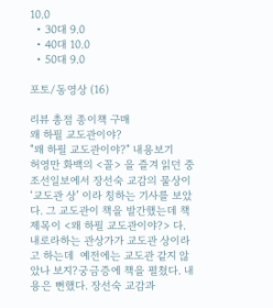10.0
  • 30대 9.0
  • 40대 10.0
  • 50대 9.0

포토/동영상 (16)

리뷰 총점 종이책 구매
왜 하필 교도관이야?
"왜 하필 교도관이야?" 내용보기
허영만 화백의 <꼴> 을 즐겨 읽던 중 조선일보에서 장선숙 교감의 물상이 ‘교도관 상’ 이라 칭하는 기사를 보았다. 그 교도관이 책을 발간했는데 책 제목이 <왜 하필 교도관이야?> 다. 내로라하는 관상가가 교도관 상이라고 하는데  예전에는 교도관 같지 않았나 보지?궁금증에 책을 펼쳤다. 내용은 뻔했다. 장선숙 교감과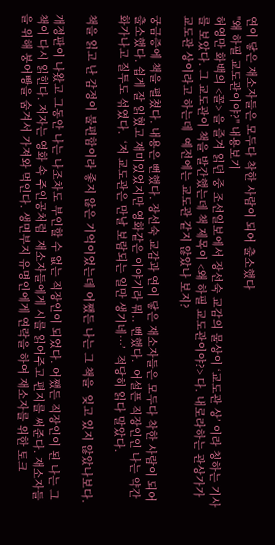연이 닿은 재소자들은 모두다 착한 사람이 되어 출소했다
"왜 하필 교도관이야?" 내용보기
허영만 화백의 <꼴> 을 즐겨 읽던 중 조선일보에서 장선숙 교감의 물상이 ‘교도관 상’ 이라 칭하는 기사를 보았다. 그 교도관이 책을 발간했는데 책 제목이 <왜 하필 교도관이야?> 다. 내로라하는 관상가가 교도관 상이라고 하는데  예전에는 교도관 같지 않았나 보지?

궁금증에 책을 펼쳤다. 내용은 뻔했다. 장선숙 교감과 연이 닿은 재소자들은 모두다 착한 사람이 되어 출소했다. 쉽게 잘 읽혔고 재미있었지만 영화같은 이야기라 뭐.. 뻔했다.  어설픈 직장인인 나는 약간 화가나고 질투도 섞였다.  ‘저 교도관은 만날 보람되는 일만 생기네…’  적당히 읽다 말았다.

책을 읽고 난 감정이 불편함이라 좋지 않은 기억이었는데 어쨌든 나는 그 책을  잊고 있지 않았나보다.

개정판이 나왔고 그동안 나는 나조차도 부인할 수 없는 직장인이 되었다. 어쨌든 직장인이 된 나는 그 책이 다시 읽힌다. 저자는 영화 속 주인공처럼  재소자들에게 시를 읽어주고 편지를 써준다. 재소자들을 위해 붕어빵을 숨겨서 가져와 먹인다. 생면부지 유명인에게 연락을 하여 재소자를 위한 토크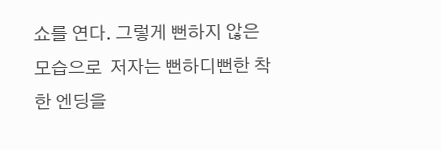쇼를 연다. 그렇게 뻔하지 않은 모습으로  저자는 뻔하디뻔한 착한 엔딩을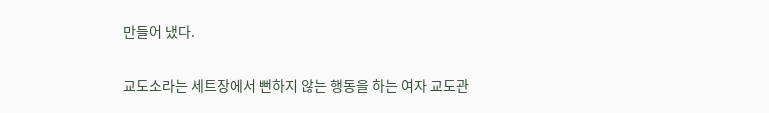만들어 냈다.

교도소라는 세트장에서 뻔하지 않는 행동을 하는 여자 교도관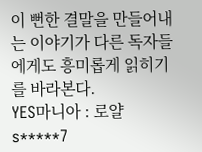이 뻔한 결말을 만들어내는 이야기가 다른 독자들에게도 흥미롭게 읽히기를 바라본다.
YES마니아 : 로얄 s*****7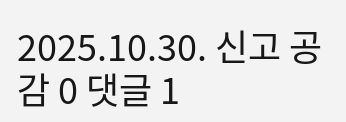2025.10.30. 신고 공감 0 댓글 1